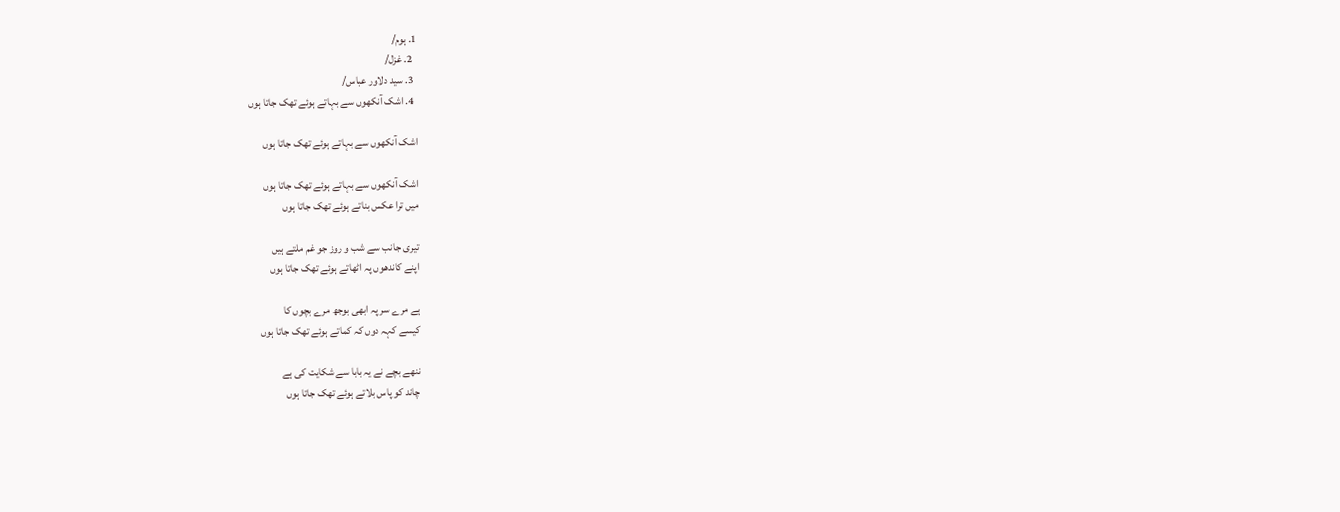1. ہوم/
  2. غزل/
  3. سید دلاور عباس/
  4. اشک آنکھوں سے بہاتے ہوئے تھک جاتا ہوں

اشک آنکھوں سے بہاتے ہوئے تھک جاتا ہوں

اشک آنکھوں سے بہاتے ہوئے تھک جاتا ہوں
میں ترا عکس بناتے ہوئے تھک جاتا ہوں

تیری جانب سے شب و روز جو غم ملتے ہیں
اپنے کاندھوں پہ اٹھاتے ہوئے تھک جاتا ہوں

ہے مرے سر پہ ابھی بوجھ مرے بچوں کا
کیسے کہہ دوں کہ کماتے ہوئے تھک جاتا ہوں

ننھے بچے نے یہ بابا سے شکایت کی ہے
چاند کو پاس بلاتے ہوئے تھک جاتا ہوں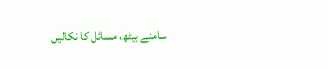سامنے بیٹھ، مسائل کا نکالیں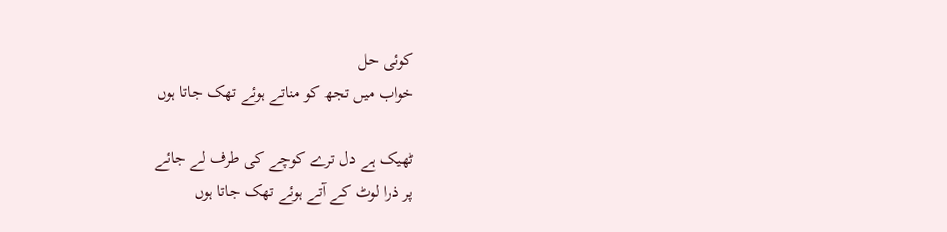کوئی حل
خواب میں تجھ کو مناتے ہوئے تھک جاتا ہوں

ٹھیک ہے دل ترے کوچے کی طرف لے جائے
پر ذرا لوٹ کے آتے ہوئے تھک جاتا ہوں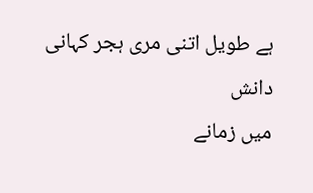ہے طویل اتنی مری ہجر کہانی دانش
میں زمانے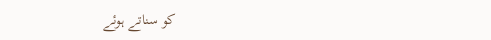کو سناتے ہوئے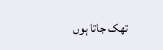تھک جاتا ہوں